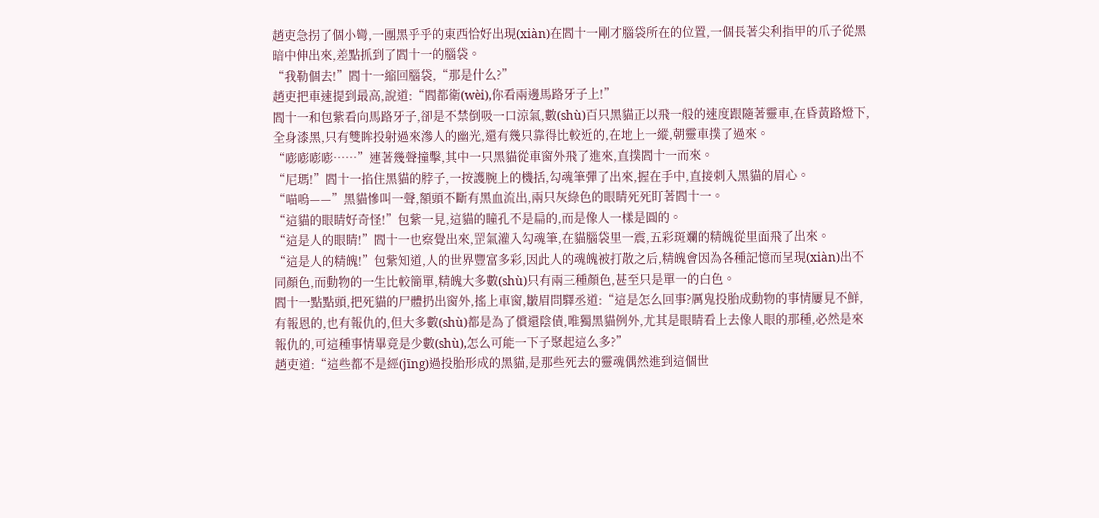趙吏急拐了個小彎,一團黑乎乎的東西恰好出現(xiàn)在閻十一剛才腦袋所在的位置,一個長著尖利指甲的爪子從黑暗中伸出來,差點抓到了閻十一的腦袋。
“我勒個去!”閻十一縮回腦袋,“那是什么?”
趙吏把車速提到最高,說道:“閻都衛(wèi),你看兩邊馬路牙子上!”
閻十一和包紫看向馬路牙子,卻是不禁倒吸一口涼氣,數(shù)百只黑貓正以飛一般的速度跟隨著靈車,在昏黃路燈下,全身漆黑,只有雙眸投射過來滲人的幽光,還有幾只靠得比較近的,在地上一縱,朝靈車撲了過來。
“嘭嘭嘭嘭……”連著幾聲撞擊,其中一只黑貓從車窗外飛了進來,直撲閻十一而來。
“尼瑪!”閻十一掐住黑貓的脖子,一按護腕上的機括,勾魂筆彈了出來,握在手中,直接刺入黑貓的眉心。
“喵嗚——”黑貓慘叫一聲,額頭不斷有黑血流出,兩只灰綠色的眼睛死死盯著閻十一。
“這貓的眼睛好奇怪!”包紫一見,這貓的瞳孔不是扁的,而是像人一樣是圓的。
“這是人的眼睛!”閻十一也察覺出來,罡氣灌入勾魂筆,在貓腦袋里一震,五彩斑斕的精魄從里面飛了出來。
“這是人的精魄!”包紫知道,人的世界豐富多彩,因此人的魂魄被打散之后,精魄會因為各種記憶而呈現(xiàn)出不同顏色,而動物的一生比較簡單,精魄大多數(shù)只有兩三種顏色,甚至只是單一的白色。
閻十一點點頭,把死貓的尸體扔出窗外,搖上車窗,皺眉問驛丞道:“這是怎么回事?厲鬼投胎成動物的事情屢見不鮮,有報恩的,也有報仇的,但大多數(shù)都是為了償還陰債,唯獨黑貓例外,尤其是眼睛看上去像人眼的那種,必然是來報仇的,可這種事情畢竟是少數(shù),怎么可能一下子聚起這么多?”
趙吏道:“這些都不是經(jīng)過投胎形成的黑貓,是那些死去的靈魂偶然進到這個世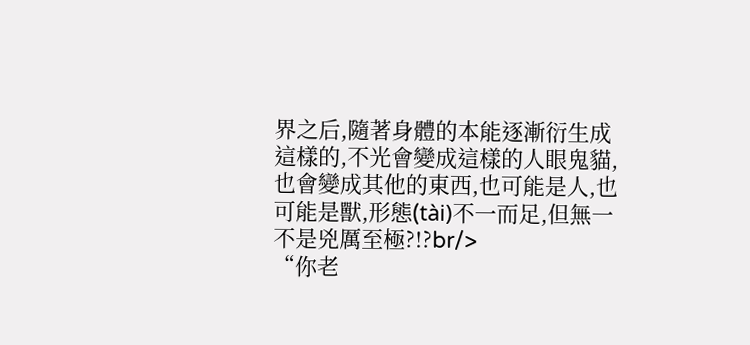界之后,隨著身體的本能逐漸衍生成這樣的,不光會變成這樣的人眼鬼貓,也會變成其他的東西,也可能是人,也可能是獸,形態(tài)不一而足,但無一不是兇厲至極?!?br/>
“你老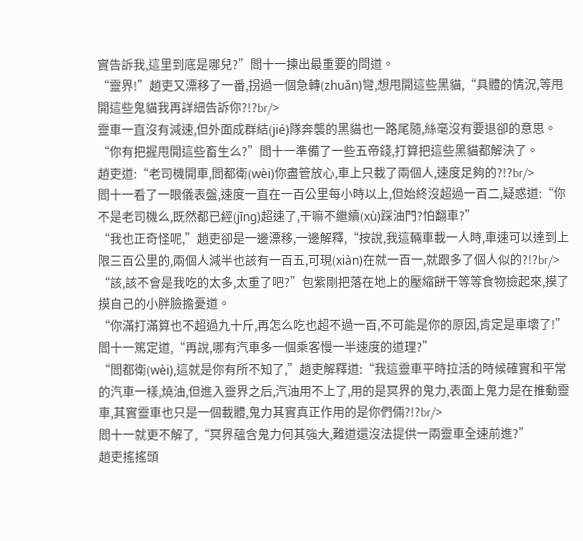實告訴我,這里到底是哪兒?”閻十一揀出最重要的問道。
“靈界!”趙吏又漂移了一番,拐過一個急轉(zhuǎn)彎,想甩開這些黑貓,“具體的情況,等甩開這些鬼貓我再詳細告訴你?!?br/>
靈車一直沒有減速,但外面成群結(jié)隊奔襲的黑貓也一路尾隨,絲毫沒有要退卻的意思。
“你有把握甩開這些畜生么?”閻十一準備了一些五帝錢,打算把這些黑貓都解決了。
趙吏道:“老司機開車,閻都衛(wèi)你盡管放心,車上只載了兩個人,速度足夠的?!?br/>
閻十一看了一眼儀表盤,速度一直在一百公里每小時以上,但始終沒超過一百二,疑惑道:“你不是老司機么,既然都已經(jīng)超速了,干嘛不繼續(xù)踩油門?怕翻車?”
“我也正奇怪呢,”趙吏卻是一邊漂移,一邊解釋,“按說,我這輛車載一人時,車速可以達到上限三百公里的,兩個人減半也該有一百五,可現(xiàn)在就一百一,就跟多了個人似的?!?br/>
“該,該不會是我吃的太多,太重了吧?”包紫剛把落在地上的壓縮餅干等等食物撿起來,摸了摸自己的小胖臉擔憂道。
“你滿打滿算也不超過九十斤,再怎么吃也超不過一百,不可能是你的原因,肯定是車壞了!”閻十一篤定道,“再說,哪有汽車多一個乘客慢一半速度的道理?”
“閻都衛(wèi),這就是你有所不知了,”趙吏解釋道:“我這靈車平時拉活的時候確實和平常的汽車一樣,燒油,但進入靈界之后,汽油用不上了,用的是冥界的鬼力,表面上鬼力是在推動靈車,其實靈車也只是一個載體,鬼力其實真正作用的是你們倆?!?br/>
閻十一就更不解了,“冥界蘊含鬼力何其強大,難道還沒法提供一兩靈車全速前進?”
趙吏搖搖頭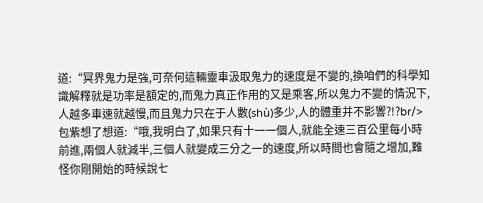道:“冥界鬼力是強,可奈何這輛靈車汲取鬼力的速度是不變的,換咱們的科學知識解釋就是功率是額定的,而鬼力真正作用的又是乘客,所以鬼力不變的情況下,人越多車速就越慢,而且鬼力只在于人數(shù)多少,人的體重并不影響?!?br/>
包紫想了想道:“哦,我明白了,如果只有十一一個人,就能全速三百公里每小時前進,兩個人就減半,三個人就變成三分之一的速度,所以時間也會隨之增加,難怪你剛開始的時候說七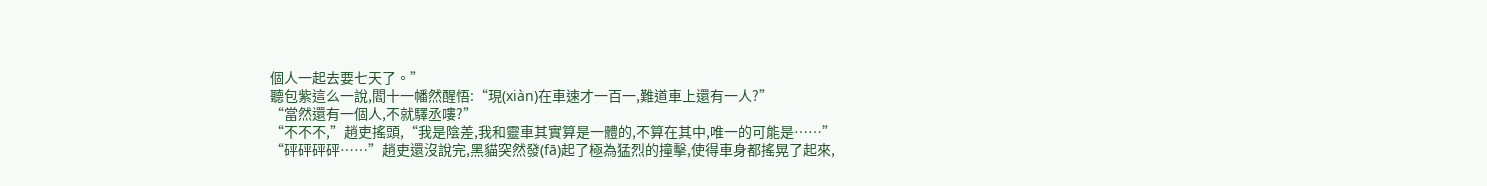個人一起去要七天了。”
聽包紫這么一說,閻十一幡然醒悟:“現(xiàn)在車速才一百一,難道車上還有一人?”
“當然還有一個人,不就驛丞嘍?”
“不不不,”趙吏搖頭,“我是陰差,我和靈車其實算是一體的,不算在其中,唯一的可能是……”
“砰砰砰砰……”趙吏還沒說完,黑貓突然發(fā)起了極為猛烈的撞擊,使得車身都搖晃了起來,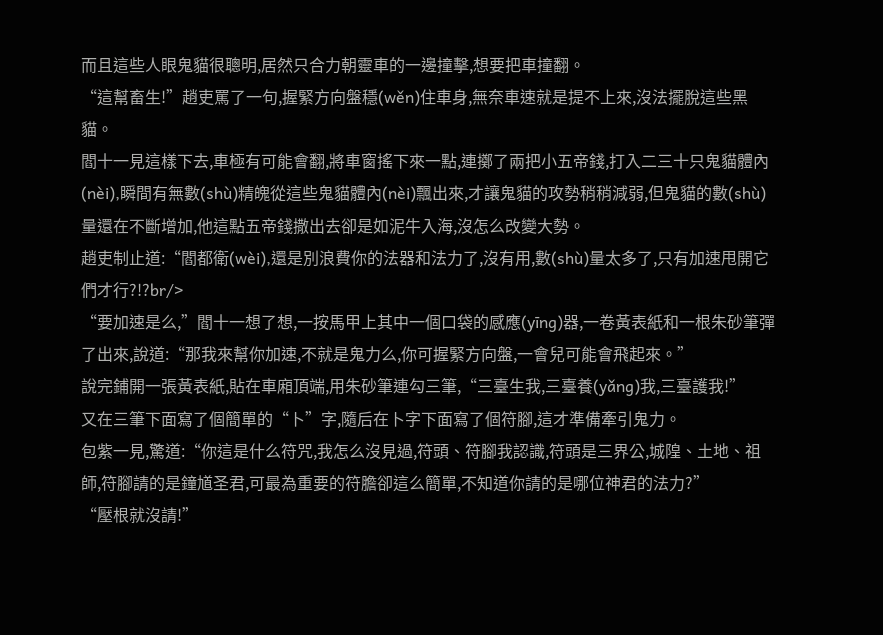而且這些人眼鬼貓很聰明,居然只合力朝靈車的一邊撞擊,想要把車撞翻。
“這幫畜生!”趙吏罵了一句,握緊方向盤穩(wěn)住車身,無奈車速就是提不上來,沒法擺脫這些黑貓。
閻十一見這樣下去,車極有可能會翻,將車窗搖下來一點,連擲了兩把小五帝錢,打入二三十只鬼貓體內(nèi),瞬間有無數(shù)精魄從這些鬼貓體內(nèi)飄出來,才讓鬼貓的攻勢稍稍減弱,但鬼貓的數(shù)量還在不斷增加,他這點五帝錢撒出去卻是如泥牛入海,沒怎么改變大勢。
趙吏制止道:“閻都衛(wèi),還是別浪費你的法器和法力了,沒有用,數(shù)量太多了,只有加速甩開它們才行?!?br/>
“要加速是么,”閻十一想了想,一按馬甲上其中一個口袋的感應(yīng)器,一卷黃表紙和一根朱砂筆彈了出來,說道:“那我來幫你加速,不就是鬼力么,你可握緊方向盤,一會兒可能會飛起來。”
說完鋪開一張黃表紙,貼在車廂頂端,用朱砂筆連勾三筆,“三臺生我,三臺養(yǎng)我,三臺護我!”
又在三筆下面寫了個簡單的“卜”字,隨后在卜字下面寫了個符腳,這才準備牽引鬼力。
包紫一見,驚道:“你這是什么符咒,我怎么沒見過,符頭、符腳我認識,符頭是三界公,城隍、土地、祖師,符腳請的是鐘馗圣君,可最為重要的符膽卻這么簡單,不知道你請的是哪位神君的法力?”
“壓根就沒請!”